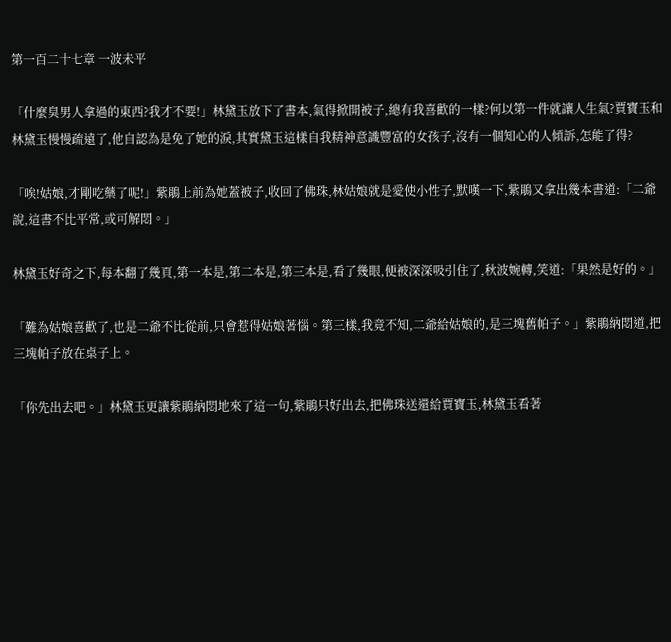第一百二十七章 一波未平

「什麼臭男人拿過的東西?我才不要!」林黛玉放下了書本,氣得掀開被子,總有我喜歡的一樣?何以第一件就讓人生氣?賈寶玉和林黛玉慢慢疏遠了,他自認為是免了她的淚,其實黛玉這樣自我精神意識豐富的女孩子,沒有一個知心的人傾訴,怎能了得?

「唉!姑娘,才剛吃藥了呢!」紫鵑上前為她蓋被子,收回了佛珠,林姑娘就是愛使小性子,默嘆一下,紫鵑又拿出幾本書道:「二爺說,這書不比平常,或可解悶。」

林黛玉好奇之下,每本翻了幾頁,第一本是,第二本是,第三本是,看了幾眼,便被深深吸引住了,秋波婉轉,笑道:「果然是好的。」

「難為姑娘喜歡了,也是二爺不比從前,只會惹得姑娘著惱。第三樣,我竟不知,二爺給姑娘的,是三塊舊帕子。」紫鵑納悶道,把三塊帕子放在桌子上。

「你先出去吧。」林黛玉更讓紫鵑納悶地來了這一句,紫鵑只好出去,把佛珠送還給賈寶玉,林黛玉看著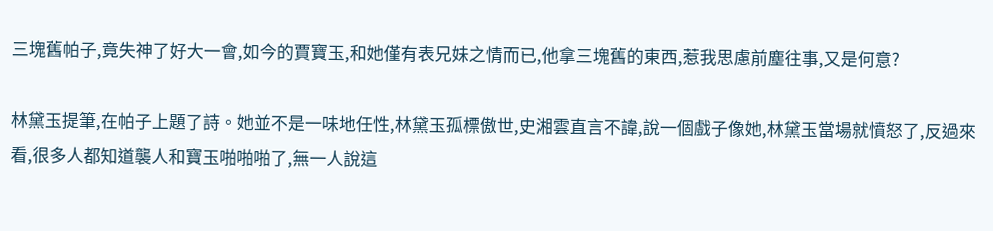三塊舊帕子,竟失神了好大一會,如今的賈寶玉,和她僅有表兄妹之情而已,他拿三塊舊的東西,惹我思慮前塵往事,又是何意?

林黛玉提筆,在帕子上題了詩。她並不是一味地任性,林黛玉孤標傲世,史湘雲直言不諱,說一個戲子像她,林黛玉當場就憤怒了,反過來看,很多人都知道襲人和寶玉啪啪啪了,無一人說這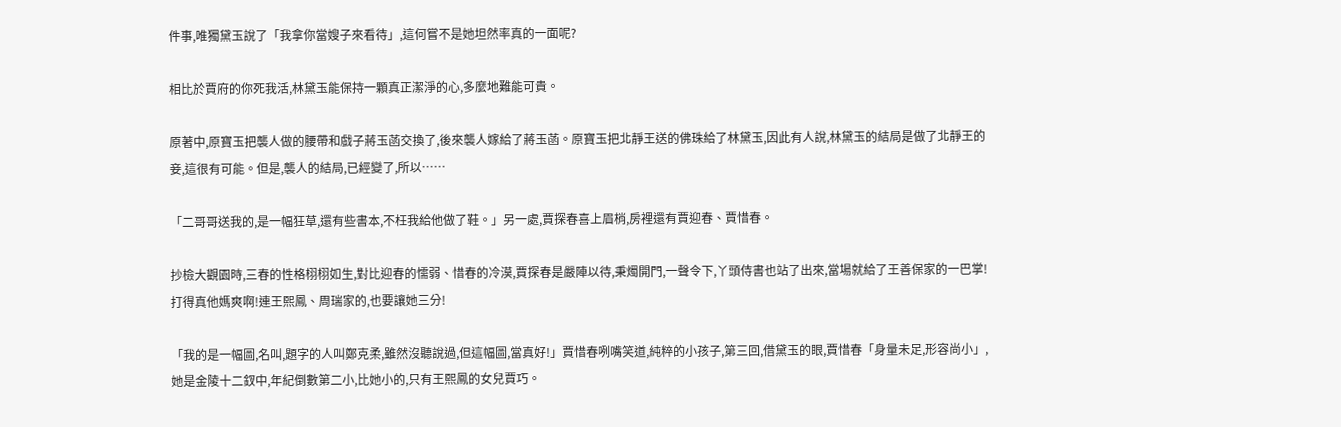件事,唯獨黛玉說了「我拿你當嫂子來看待」,這何嘗不是她坦然率真的一面呢?

相比於賈府的你死我活,林黛玉能保持一顆真正潔淨的心,多麼地難能可貴。

原著中,原寶玉把襲人做的腰帶和戲子蔣玉菡交換了,後來襲人嫁給了蔣玉菡。原寶玉把北靜王送的佛珠給了林黛玉,因此有人說,林黛玉的結局是做了北靜王的妾,這很有可能。但是,襲人的結局,已經變了,所以……

「二哥哥送我的,是一幅狂草,還有些書本,不枉我給他做了鞋。」另一處,賈探春喜上眉梢,房裡還有賈迎春、賈惜春。

抄檢大觀園時,三春的性格栩栩如生,對比迎春的懦弱、惜春的冷漠,賈探春是嚴陣以待,秉燭開門,一聲令下,丫頭侍書也站了出來,當場就給了王善保家的一巴掌!打得真他媽爽啊!連王熙鳳、周瑞家的,也要讓她三分!

「我的是一幅圖,名叫,題字的人叫鄭克柔,雖然沒聽說過,但這幅圖,當真好!」賈惜春咧嘴笑道,純粹的小孩子,第三回,借黛玉的眼,賈惜春「身量未足,形容尚小」,她是金陵十二釵中,年紀倒數第二小,比她小的,只有王熙鳳的女兒賈巧。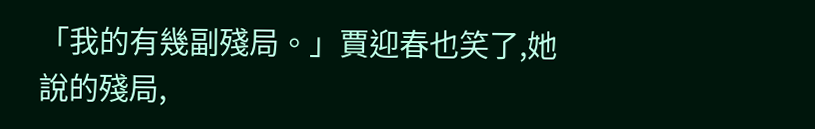「我的有幾副殘局。」賈迎春也笑了,她說的殘局,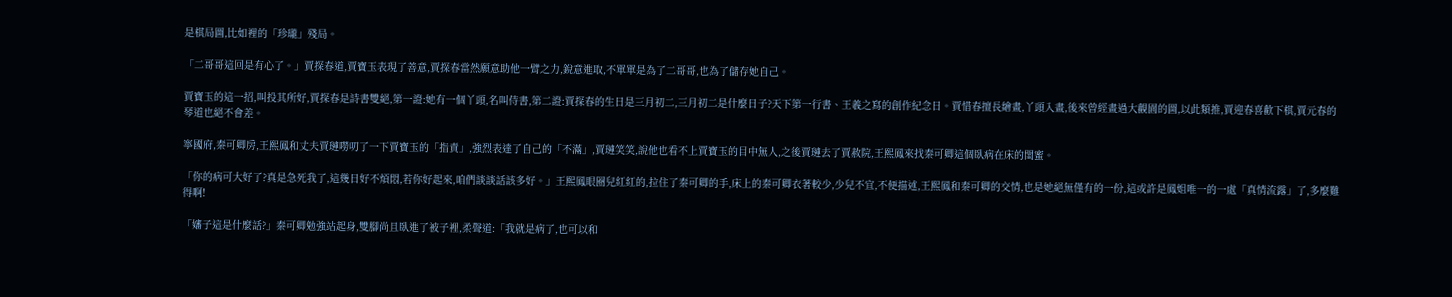是棋局圖,比如裡的「珍瓏」殘局。

「二哥哥這回是有心了。」賈探春道,賈寶玉表現了善意,賈探春當然願意助他一臂之力,銳意進取,不單單是為了二哥哥,也為了儲存她自己。

賈寶玉的這一招,叫投其所好,賈探春是詩書雙絕,第一證:她有一個丫頭,名叫侍書,第二證:賈探春的生日是三月初二,三月初二是什麼日子?天下第一行書、王羲之寫的創作紀念日。賈惜春擅長繪畫,丫頭入畫,後來曾經畫過大觀園的圖,以此類推,賈迎春喜歡下棋,賈元春的琴道也絕不會差。

寧國府,秦可卿房,王熙鳳和丈夫賈璉嘮叨了一下賈寶玉的「指責」,強烈表達了自己的「不滿」,賈璉笑笑,說他也看不上賈寶玉的目中無人,之後賈璉去了賈赦院,王熙鳳來找秦可卿這個臥病在床的閨蜜。

「你的病可大好了?真是急死我了,這幾日好不煩悶,若你好起來,咱們談談話該多好。」王熙鳳眼圈兒紅紅的,拉住了秦可卿的手,床上的秦可卿衣著較少,少兒不宜,不便描述,王熙鳳和秦可卿的交情,也是她絕無僅有的一份,這或許是鳳姐唯一的一處「真情流露」了,多麼難得啊!

「嬸子這是什麼話?」秦可卿勉強站起身,雙腳尚且臥進了被子裡,柔聲道:「我就是病了,也可以和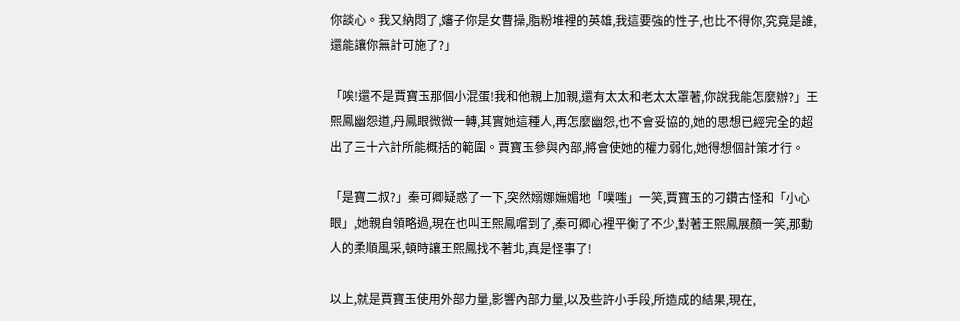你談心。我又納悶了,嬸子你是女曹操,脂粉堆裡的英雄,我這要強的性子,也比不得你,究竟是誰,還能讓你無計可施了?」

「唉!還不是賈寶玉那個小混蛋!我和他親上加親,還有太太和老太太罩著,你說我能怎麼辦?」王熙鳳幽怨道,丹鳳眼微微一轉,其實她這種人,再怎麼幽怨,也不會妥協的,她的思想已經完全的超出了三十六計所能概括的範圍。賈寶玉參與內部,將會使她的權力弱化,她得想個計策才行。

「是寶二叔?」秦可卿疑惑了一下,突然嫋娜嫵媚地「噗嗤」一笑,賈寶玉的刁鑽古怪和「小心眼」,她親自領略過,現在也叫王熙鳳嚐到了,秦可卿心裡平衡了不少,對著王熙鳳展顏一笑,那動人的柔順風采,頓時讓王熙鳳找不著北,真是怪事了!

以上,就是賈寶玉使用外部力量,影響內部力量,以及些許小手段,所造成的結果,現在,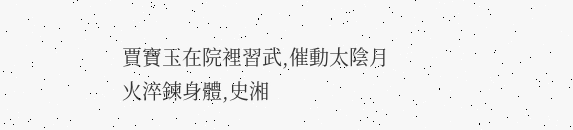賈寶玉在院裡習武,催動太陰月火淬鍊身體,史湘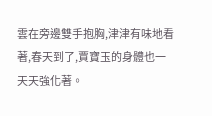雲在旁邊雙手抱胸,津津有味地看著,春天到了,賈寶玉的身體也一天天強化著。